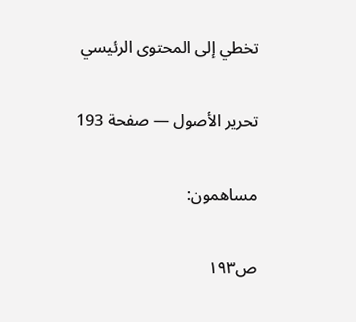تخطي إلى المحتوى الرئيسي

تحرير الأصول — صفحة 193

مساهمون:

ص١٩٣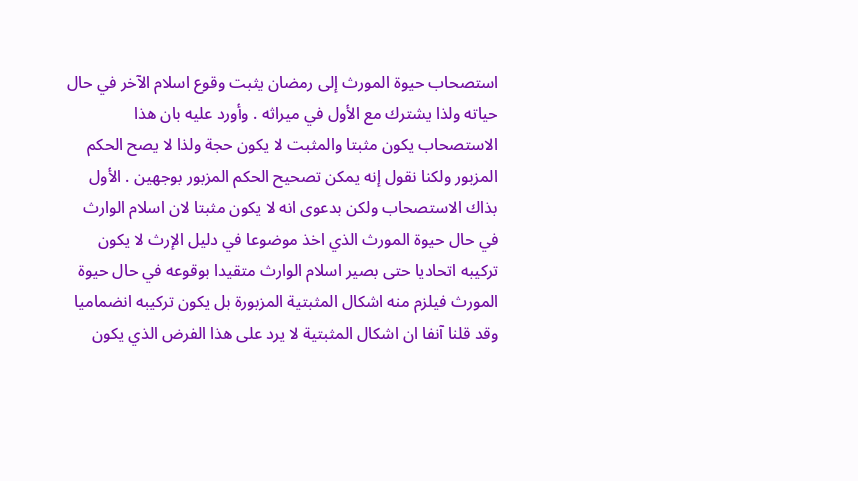استصحاب حيوة المورث إلى رمضان يثبت وقوع اسلام الآخر في حال حياته ولذا يشترك مع الأول في ميراثه . وأورد عليه بان هذا الاستصحاب يكون مثبتا والمثبت لا يكون حجة ولذا لا يصح الحكم المزبور ولكنا نقول إنه يمكن تصحيح الحكم المزبور بوجهين . الأول بذاك الاستصحاب ولكن بدعوى انه لا يكون مثبتا لان اسلام الوارث في حال حيوة المورث الذي اخذ موضوعا في دليل الإرث لا يكون تركيبه اتحاديا حتى بصير اسلام الوارث متقيدا بوقوعه في حال حيوة المورث فيلزم منه اشكال المثبتية المزبورة بل يكون تركيبه انضماميا وقد قلنا آنفا ان اشكال المثبتية لا يرد على هذا الفرض الذي يكون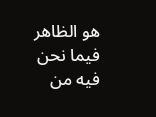هو الظاهر فيما نحن فيه من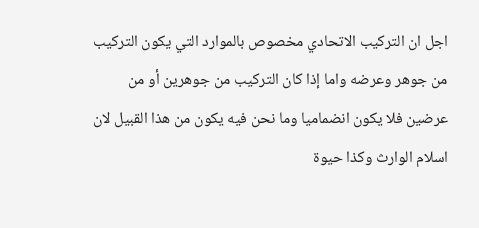اجل ان التركيب الاتحادي مخصوص بالموارد التي يكون التركيب من جوهر وعرضه واما إذا كان التركيب من جوهرين أو من عرضين فلا يكون انضماميا وما نحن فيه يكون من هذا القبيل لان اسلام الوارث وكذا حيوة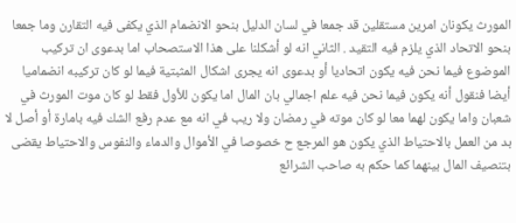المورث يكونان امرين مستقلين قد جمعا في لسان الدليل بنحو الانضمام الذي يكفى فيه التقارن وما جمعا بنحو الاتحاد الذي يلزم فيه التقيد . الثاني انه لو أشكلنا على هذا الاستصحاب اما بدعوى ان تركيب الموضوع فيما نحن فيه يكون اتحاديا أو بدعوى انه يجرى اشكال المثبتية فيما لو كان تركيبه انضماميا أيضا فنقول أنه يكون فيما نحن فيه علم اجمالي بان المال اما يكون للأول فقط لو كان موت المورث في شعبان واما يكون لهما معا لو كان موته في رمضان ولا ريب في انه مع عدم رفع الشك فيه بامارة أو أصل لا بد من العمل بالاحتياط الذي يكون هو المرجع ح خصوصا في الأموال والدماء والنفوس والاحتياط يقضى بتنصيف المال بينهما كما حكم به صاحب الشرائع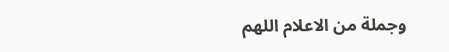وجملة من الاعلام اللهم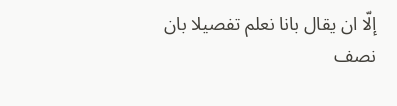إلّا ان يقال بانا نعلم تفصيلا بان نصف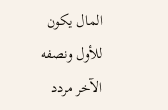المال يكون للأول ونصفه الآخر مردد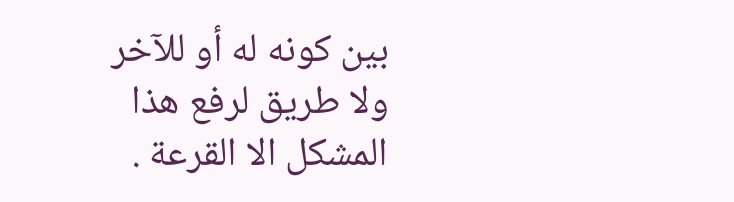بين كونه له أو للآخر ولا طريق لرفع هذا المشكل الا القرعة .